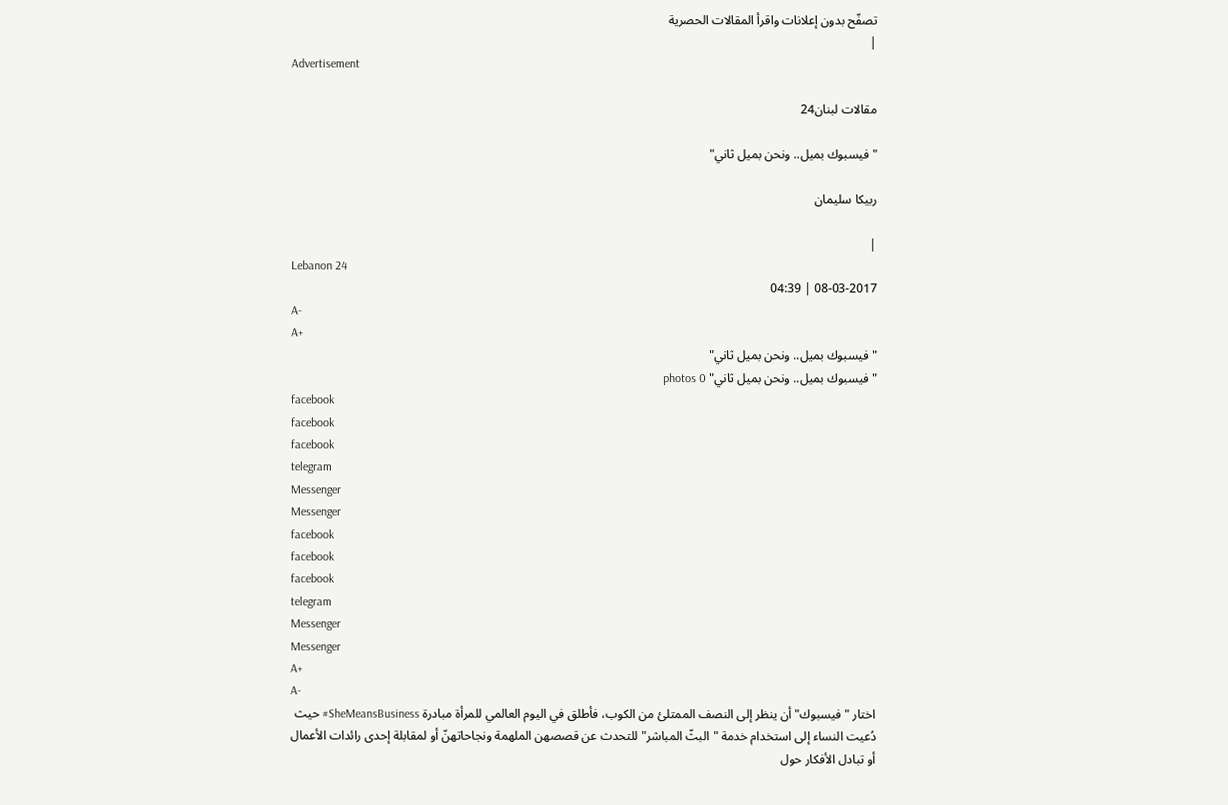تصفّح بدون إعلانات واقرأ المقالات الحصرية
|
Advertisement

مقالات لبنان24

"فيسبوك بميل.. ونحن بميل ثاني"

ربيكا سليمان

|
Lebanon 24
08-03-2017 | 04:39
A-
A+
"فيسبوك بميل.. ونحن بميل ثاني"
"فيسبوك بميل.. ونحن بميل ثاني" photos 0
facebook
facebook
facebook
telegram
Messenger
Messenger
facebook
facebook
facebook
telegram
Messenger
Messenger
A+
A-
اختار "فيسبوك" أن ينظر إلى النصف الممتلئ من الكوب، فأطلق في اليوم العالمي للمرأة مبادرة SheMeansBusiness# حيث دُعيت النساء إلى استخدام خدمة "البثّ المباشر" للتحدث عن قصصهن الملهمة ونجاحاتهنّ أو لمقابلة إحدى رائدات الأعمال أو تبادل الأفكار حول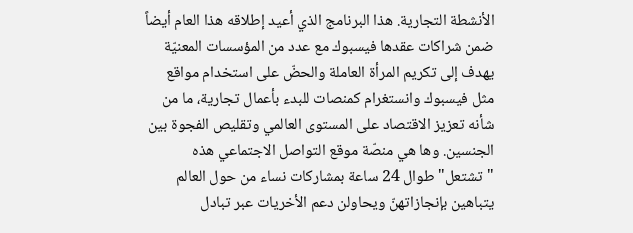الأنشطة التجارية. هذا البرنامج الذي أعيد إطلاقه هذا العام أيضاً ضمن شراكات عقدها فيسبوك مع عدد من المؤسسات المعنيّة يهدف إلى تكريم المرأة العاملة والحضّ على استخدام مواقع مثل فيسبوك وانستغرام كمنصات للبدء بأعمال تجارية، ما من شأنه تعزيز الاقتصاد على المستوى العالمي وتقليص الفجوة بين الجنسين. وها هي منصّة موقع التواصل الاجتماعي هذه "تشتعل" طوال 24 ساعة بمشاركات نساء من حول العالم يتباهين بإنجازاتهنّ ويحاولن دعم الأخريات عبر تبادل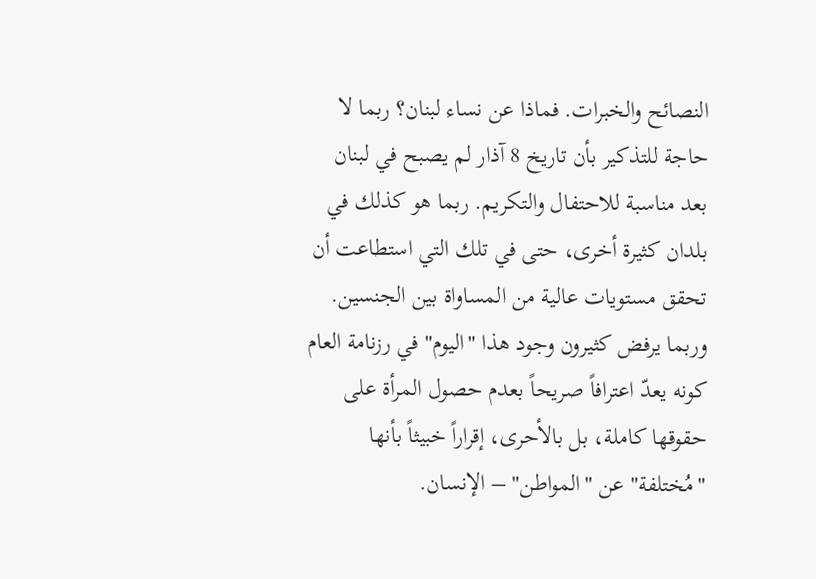النصائح والخبرات. فماذا عن نساء لبنان؟ ربما لا حاجة للتذكير بأن تاريخ 8 آذار لم يصبح في لبنان بعد مناسبة للاحتفال والتكريم. ربما هو كذلك في بلدان كثيرة أخرى، حتى في تلك التي استطاعت أن تحقق مستويات عالية من المساواة بين الجنسين. وربما يرفض كثيرون وجود هذا "اليوم" في رزنامة العام كونه يعدّ اعترافاً صريحاً بعدم حصول المرأة على حقوقها كاملة، بل بالأحرى، إقراراً خبيثاً بأنها "مُختلفة" عن "المواطن" – الإنسان.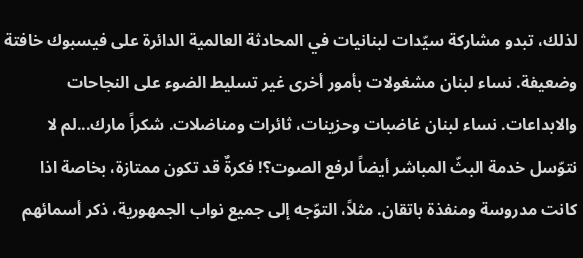لذلك، تبدو مشاركة سيّدات لبنانيات في المحادثة العالمية الدائرة على فيسبوك خافتة وضعيفة. نساء لبنان مشغولات بأمور أخرى غير تسليط الضوء على النجاحات والابداعات. نساء لبنان غاضبات وحزينات، ثائرات ومناضلات. شكراً مارك...لم لا نتوّسل خدمة البثّ المباشر أيضاً لرفع الصوت؟! فكرةٌ قد تكون ممتازة، بخاصة اذا كانت مدروسة ومنفذة باتقان. مثلاً، التوّجه إلى جميع نواب الجمهورية، ذكر أسمائهم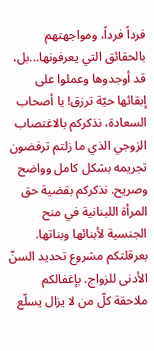فرداً فرداً، ومواجهتهم بالحقائق التي يعرفونها...بل، قد أوجدوها وعملوا على إبقائها حيّة ترزق! يا أصحاب السعادة، نذكركم بالاغتصاب الزوجي الذي ما زلتم ترفضون تجريمه بشكل كامل وواضح وصريح. نذكركم بقضية حق المرأة اللبنانية في منح الجنسية لأبنائها وبناتها. بعرقلتكم مشروع تحديد السنّ الأدنى للزواج. بإغفالكم ملاحقة كلّ من لا يزال يسلّع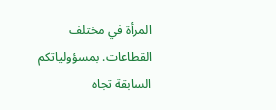المرأة في مختلف القطاعات. بمسؤولياتكم السابقة تجاه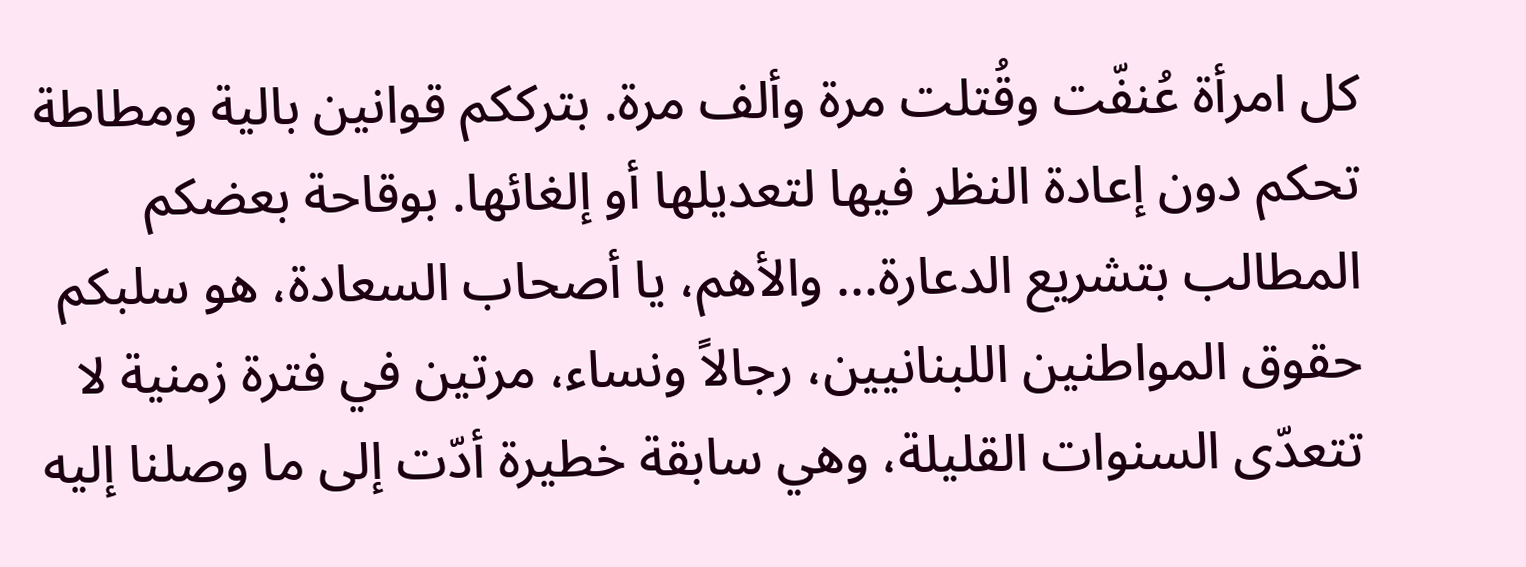كل امرأة عُنفّت وقُتلت مرة وألف مرة. بترككم قوانين بالية ومطاطة تحكم دون إعادة النظر فيها لتعديلها أو إلغائها. بوقاحة بعضكم المطالب بتشريع الدعارة... والأهم، يا أصحاب السعادة، هو سلبكم حقوق المواطنين اللبنانيين، رجالاً ونساء، مرتين في فترة زمنية لا تتعدّى السنوات القليلة، وهي سابقة خطيرة أدّت إلى ما وصلنا إليه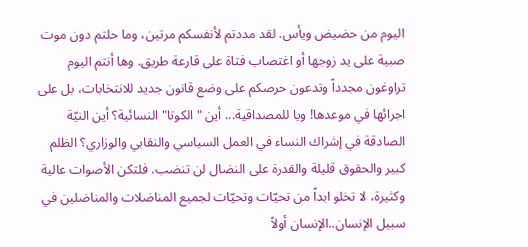اليوم من حضيض ويأس. لقد مددتم لأنفسكم مرتين، وما حلتم دون موت صبية على يد زوجها أو اغتصاب فتاة على قارعة طريق. وها أنتم اليوم تراوغون مجدداً وتدعون حرصكم على وضع قانون جديد للانتخابات، بل على اجرائها في موعدها! ويا للمصداقية... أين "الكوتا" النسائية؟ أين النيّة الصادقة في إشراك النساء في العمل السياسي والنقابي والوزاري؟ الظلم كبير والحقوق قليلة والقدرة على النضال لن تنضب. فلتكن الأصوات عالية وكثيرة، لا تخلو ابداً من تحيّات وتحيّات لجميع المناضلات والمناضلين في سبيل الإنسان..الإنسان أولاً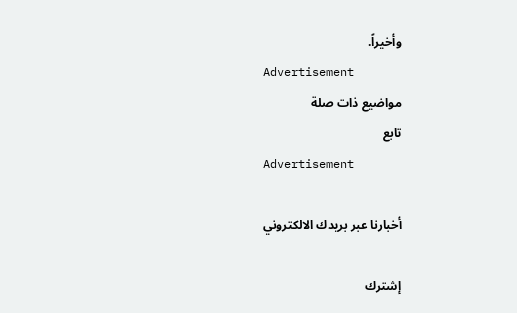وأخيراً.
Advertisement
مواضيع ذات صلة
تابع
Advertisement

أخبارنا عبر بريدك الالكتروني

إشترك